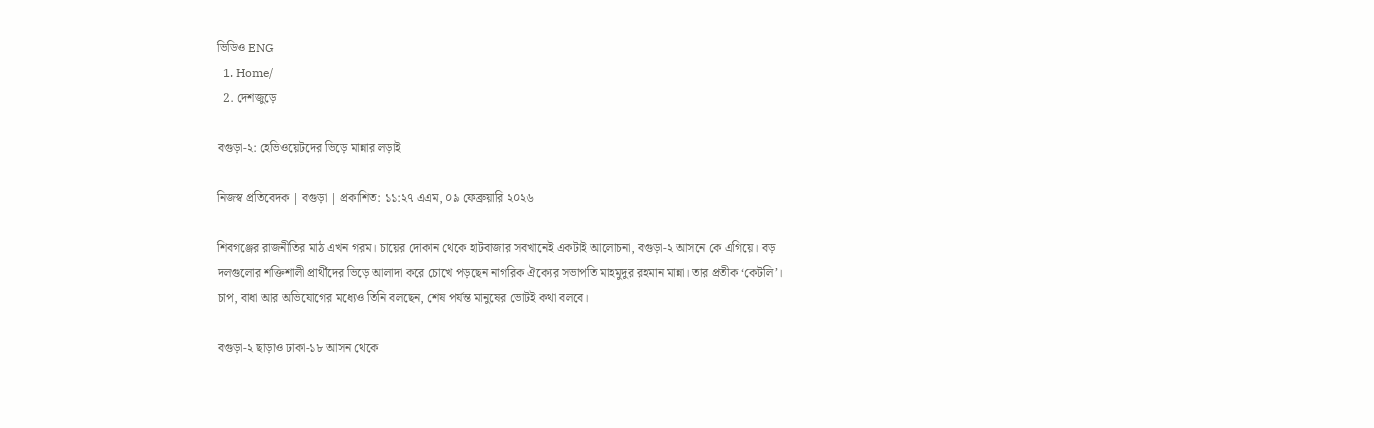ভিডিও ENG
  1. Home/
  2. দেশজুড়ে

বগুড়া-২: হেভিওয়েটদের ভিড়ে মান্নার লড়াই

নিজস্ব প্রতিবেদক | বগুড়া | প্রকাশিত: ১১:২৭ এএম, ০৯ ফেব্রুয়ারি ২০২৬

শিবগঞ্জের রাজনীতির মাঠ এখন গরম। চায়ের দোকান থেকে হাটবাজার সবখানেই একটাই আলোচনা, বগুড়া-২ আসনে কে এগিয়ে। বড় দলগুলোর শক্তিশালী প্রার্থীদের ভিড়ে আলাদা করে চোখে পড়ছেন নাগরিক ঐক্যের সভাপতি মাহমুদুর রহমান মান্না। তার প্রতীক ‘কেটলি’। চাপ, বাধা আর অভিযোগের মধ্যেও তিনি বলছেন, শেষ পর্যন্ত মানুষের ভোটই কথা বলবে।

বগুড়া-২ ছাড়াও ঢাকা-১৮ আসন থেকে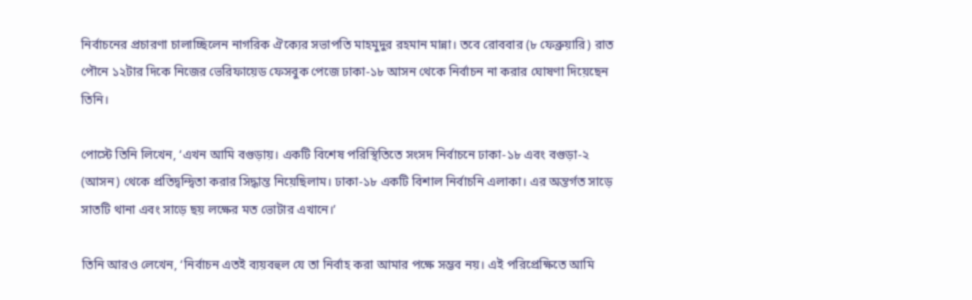নির্বাচনের প্রচারণা চালাচ্ছিলেন নাগরিক ঐক্যের সভাপতি মাহমুদুর রহমান মান্না। তবে রোববার (৮ ফেব্রুয়ারি) রাত পৌনে ১২টার দিকে নিজের ভেরিফায়েড ফেসবুক পেজে ঢাকা-১৮ আসন থেকে নির্বাচন না করার ঘোষণা দিয়েছেন তিনি।

পোস্টে তিনি লিখেন, ‘এখন আমি বগুড়ায়। একটি বিশেষ পরিস্থিতিতে সংসদ নির্বাচনে ঢাকা-১৮ এবং বগুড়া-২ (আসন) থেকে প্রতিদ্বন্দ্বিতা করার সিদ্ধান্ত নিয়েছিলাম। ঢাকা-১৮ একটি বিশাল নির্বাচনি এলাকা। এর অন্তর্গত সাড়ে সাতটি থানা এবং সাড়ে ছয় লক্ষের মত ভোটার এখানে।’

তিনি আরও লেখেন, ‘নির্বাচন এতই ব্যয়বহুল যে তা নির্বাহ করা আমার পক্ষে সম্ভব নয়। এই পরিপ্রেক্ষিতে আমি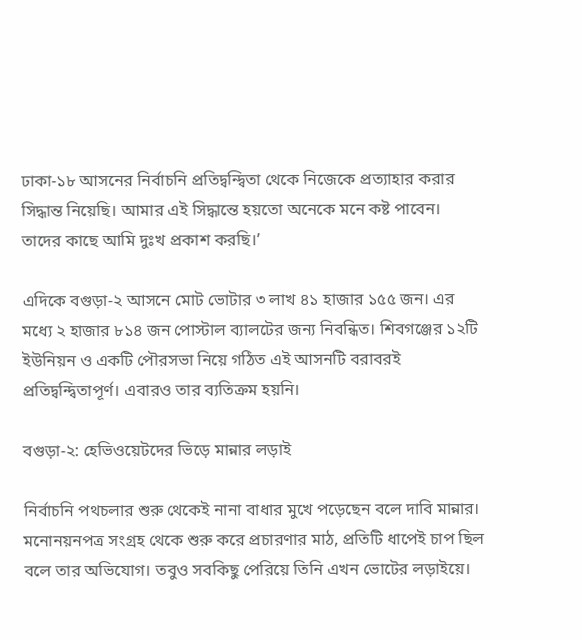ঢাকা-১৮ আসনের নির্বাচনি প্রতিদ্বন্দ্বিতা থেকে নিজেকে প্রত্যাহার করার সিদ্ধান্ত নিয়েছি। আমার এই সিদ্ধান্তে হয়তো অনেকে মনে কষ্ট পাবেন। তাদের কাছে আমি দুঃখ প্রকাশ করছি।’

এদিকে বগুড়া-২ আসনে মোট ভোটার ৩ লাখ ৪১ হাজার ১৫৫ জন। এর মধ্যে ২ হাজার ৮১৪ জন পোস্টাল ব্যালটের জন্য নিবন্ধিত। শিবগঞ্জের ১২টি ইউনিয়ন ও একটি পৌরসভা নিয়ে গঠিত এই আসনটি বরাবরই প্রতিদ্বন্দ্বিতাপূর্ণ। এবারও তার ব্যতিক্রম হয়নি।

বগুড়া-২: হেভিওয়েটদের ভিড়ে মান্নার লড়াই

নির্বাচনি পথচলার শুরু থেকেই নানা বাধার মুখে পড়েছেন বলে দাবি মান্নার। মনোনয়নপত্র সংগ্রহ থেকে শুরু করে প্রচারণার মাঠ, প্রতিটি ধাপেই চাপ ছিল বলে তার অভিযোগ। তবুও সবকিছু পেরিয়ে তিনি এখন ভোটের লড়াইয়ে।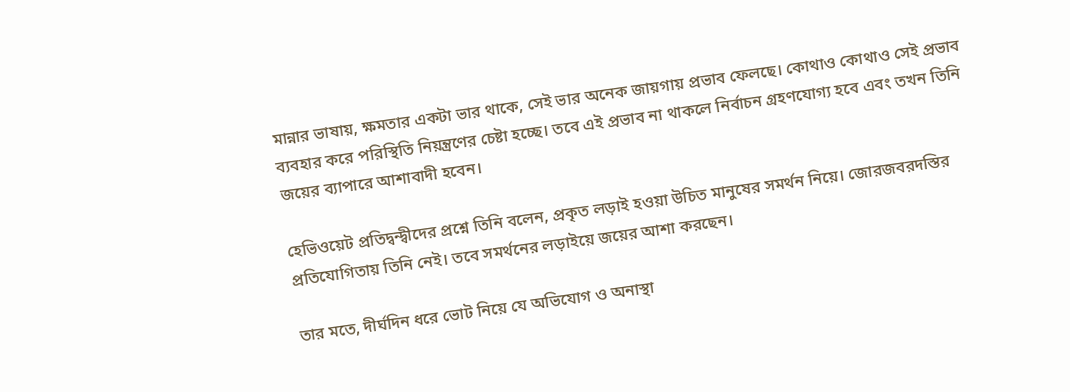মান্নার ভাষায়, ক্ষমতার একটা ভার থাকে, সেই ভার অনেক জায়গায় প্রভাব ফেলছে। কোথাও কোথাও সেই প্রভাব ব্যবহার করে পরিস্থিতি নিয়ন্ত্রণের চেষ্টা হচ্ছে। তবে এই প্রভাব না থাকলে নির্বাচন গ্রহণযোগ্য হবে এবং তখন তিনি জয়ের ব্যাপারে আশাবাদী হবেন।

হেভিওয়েট প্রতিদ্বন্দ্বীদের প্রশ্নে তিনি বলেন, প্রকৃত লড়াই হওয়া উচিত মানুষের সমর্থন নিয়ে। জোরজবরদস্তির প্রতিযোগিতায় তিনি নেই। তবে সমর্থনের লড়াইয়ে জয়ের আশা করছেন।

তার মতে, দীর্ঘদিন ধরে ভোট নিয়ে যে অভিযোগ ও অনাস্থা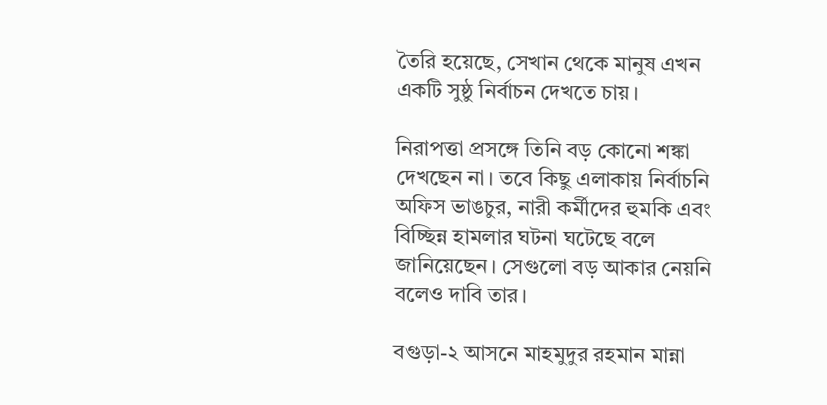তৈরি হয়েছে, সেখান থেকে মানুষ এখন একটি সুষ্ঠু নির্বাচন দেখতে চায়।

নিরাপত্তা প্রসঙ্গে তিনি বড় কোনো শঙ্কা দেখছেন না। তবে কিছু এলাকায় নির্বাচনি অফিস ভাঙচুর, নারী কর্মীদের হুমকি এবং বিচ্ছিন্ন হামলার ঘটনা ঘটেছে বলে জানিয়েছেন। সেগুলো বড় আকার নেয়নি বলেও দাবি তার।

বগুড়া-২ আসনে মাহমুদুর রহমান মান্না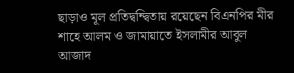ছাড়াও মূল প্রতিদ্বন্দ্বিতায় রয়েছেন বিএনপির মীর শাহে আলম ও জামায়াতে ইসলামীর আবুল আজাদ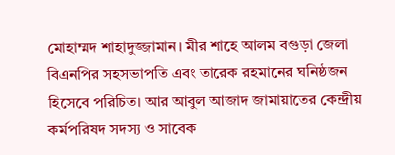মোহাম্মদ শাহাদুজ্জামান। মীর শা‌হে আলম বগুড়া জেলা বিএন‌পির সহসভাপ‌তি এবং তা‌রেক রহমা‌নের ঘ‌নিষ্ঠজন হিসেবে পরিচিত। আর আবুল আজাদ জামায়া‌তের কেন্দ্রীয় কর্মপ‌রিষদ সদস‌্য ও সা‌বেক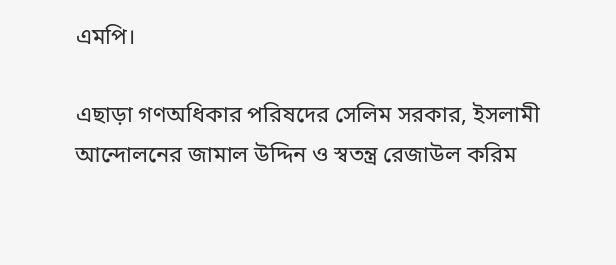এম‌পি।

এছাড়া গণঅ‌ধিকার প‌রিষ‌দের সে‌লিম সরকার, ইসলা‌মী আন্দোল‌নের জামাল উদ্দিন ও স্বতন্ত্র রেজাউল ক‌রিম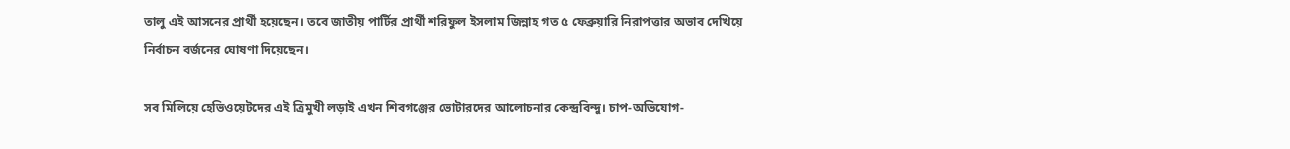তালু এই আসনের প্রার্থী হয়েছেন। তবে জাতীয় পার্টির প্রার্থী শরিফুল ইসলাম জিন্নাহ গত ৫ ফেব্রুয়ারি নিরাপত্তার অভাব দেখিয়ে নির্বাচন বর্জনের ঘোষণা দিয়েছেন।

সব মিলিয়ে হেভিওয়েটদের এই ত্রিমুখী লড়াই এখন শিবগঞ্জের ভোটারদের আলোচনার কেন্দ্রবিন্দু। চাপ-অভিযোগ-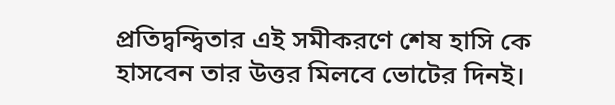প্রতিদ্বন্দ্বিতার এই সমীকরণে শেষ হাসি কে হাসবেন তার উত্তর মিলবে ভোটের দিনই।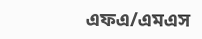এফএ/এমএস